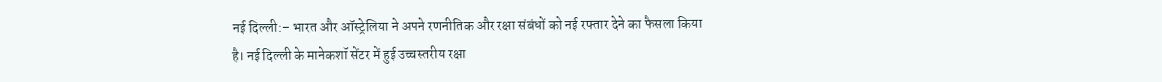नई दिल्ली:– भारत और ऑस्ट्रेलिया ने अपने रणनीतिक और रक्षा संबंधों को नई रफ्तार देने का फैसला किया है। नई दिल्ली के मानेकशॉ सेंटर में हुई उच्चस्तरीय रक्षा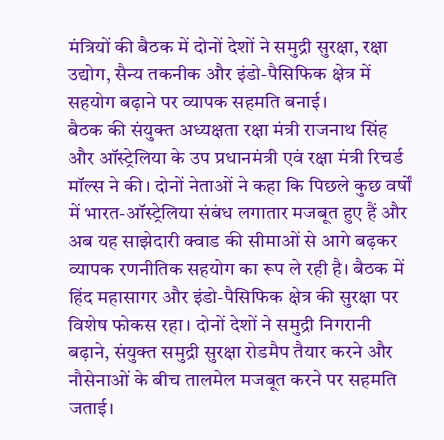मंत्रियों की बैठक में दोनों देशों ने समुद्री सुरक्षा, रक्षा उद्योग, सैन्य तकनीक और इंडो-पैसिफिक क्षेत्र में सहयोग बढ़ाने पर व्यापक सहमति बनाई।
बैठक की संयुक्त अध्यक्षता रक्षा मंत्री राजनाथ सिंह और ऑस्ट्रेलिया के उप प्रधानमंत्री एवं रक्षा मंत्री रिचर्ड मॉल्स ने की। दोनों नेताओं ने कहा कि पिछले कुछ वर्षों में भारत-ऑस्ट्रेलिया संबंध लगातार मजबूत हुए हैं और अब यह साझेदारी क्वाड की सीमाओं से आगे बढ़कर व्यापक रणनीतिक सहयोग का रूप ले रही है। बैठक में हिंद महासागर और इंडो-पैसिफिक क्षेत्र की सुरक्षा पर विशेष फोकस रहा। दोनों देशों ने समुद्री निगरानी बढ़ाने, संयुक्त समुद्री सुरक्षा रोडमैप तैयार करने और नौसेनाओं के बीच तालमेल मजबूत करने पर सहमति जताई।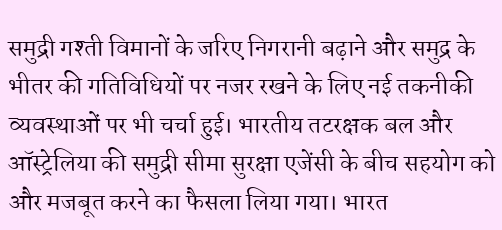समुद्री गश्ती विमानों के जरिए निगरानी बढ़ाने और समुद्र के भीतर की गतिविधियों पर नजर रखने के लिए नई तकनीकी व्यवस्थाओं पर भी चर्चा हुई। भारतीय तटरक्षक बल और ऑस्ट्रेलिया की समुद्री सीमा सुरक्षा एजेंसी के बीच सहयोग को और मजबूत करने का फैसला लिया गया। भारत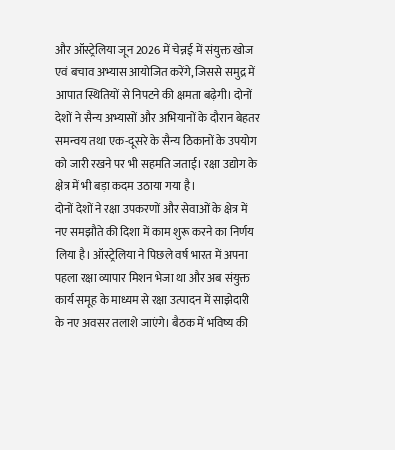और ऑस्ट्रेलिया जून 2026 में चेन्नई में संयुक्त खोज एवं बचाव अभ्यास आयोजित करेंगे, जिससे समुद्र में आपात स्थितियों से निपटने की क्षमता बढ़ेगी। दोनों देशों ने सैन्य अभ्यासों और अभियानों के दौरान बेहतर समन्वय तथा एक-दूसरे के सैन्य ठिकानों के उपयोग को जारी रखने पर भी सहमति जताई। रक्षा उद्योग के क्षेत्र में भी बड़ा कदम उठाया गया है।
दोनों देशों ने रक्षा उपकरणों और सेवाओं के क्षेत्र में नए समझौते की दिशा में काम शुरू करने का निर्णय लिया है। ऑस्ट्रेलिया ने पिछले वर्ष भारत में अपना पहला रक्षा व्यापार मिशन भेजा था और अब संयुक्त कार्य समूह के माध्यम से रक्षा उत्पादन में साझेदारी के नए अवसर तलाशे जाएंगे। बैठक में भविष्य की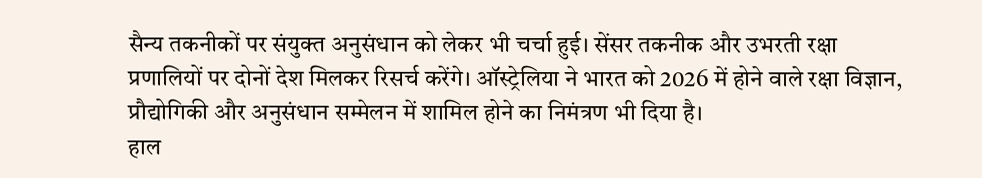सैन्य तकनीकों पर संयुक्त अनुसंधान को लेकर भी चर्चा हुई। सेंसर तकनीक और उभरती रक्षा प्रणालियों पर दोनों देश मिलकर रिसर्च करेंगे। ऑस्ट्रेलिया ने भारत को 2026 में होने वाले रक्षा विज्ञान, प्रौद्योगिकी और अनुसंधान सम्मेलन में शामिल होने का निमंत्रण भी दिया है।
हाल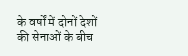के वर्षों में दोनों देशों की सेनाओं के बीच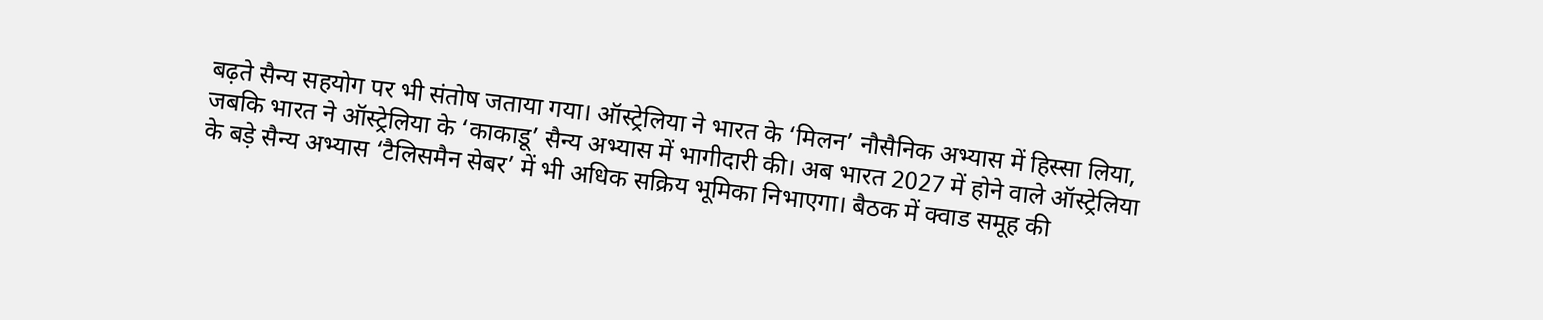बढ़ते सैन्य सहयोग पर भी संतोष जताया गया। ऑस्ट्रेलिया ने भारत के ‘मिलन’ नौसैनिक अभ्यास में हिस्सा लिया, जबकि भारत ने ऑस्ट्रेलिया के ‘काकाडू’ सैन्य अभ्यास में भागीदारी की। अब भारत 2027 में होने वाले ऑस्ट्रेलिया के बड़े सैन्य अभ्यास ‘टैलिसमैन सेबर’ में भी अधिक सक्रिय भूमिका निभाएगा। बैठक में क्वाड समूह की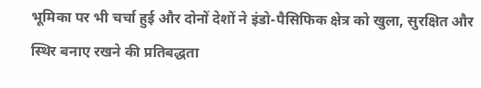भूमिका पर भी चर्चा हुई और दोनों देशों ने इंडो-पैसिफिक क्षेत्र को खुला, सुरक्षित और स्थिर बनाए रखने की प्रतिबद्धता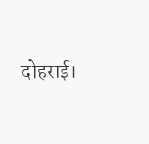दोहराई।